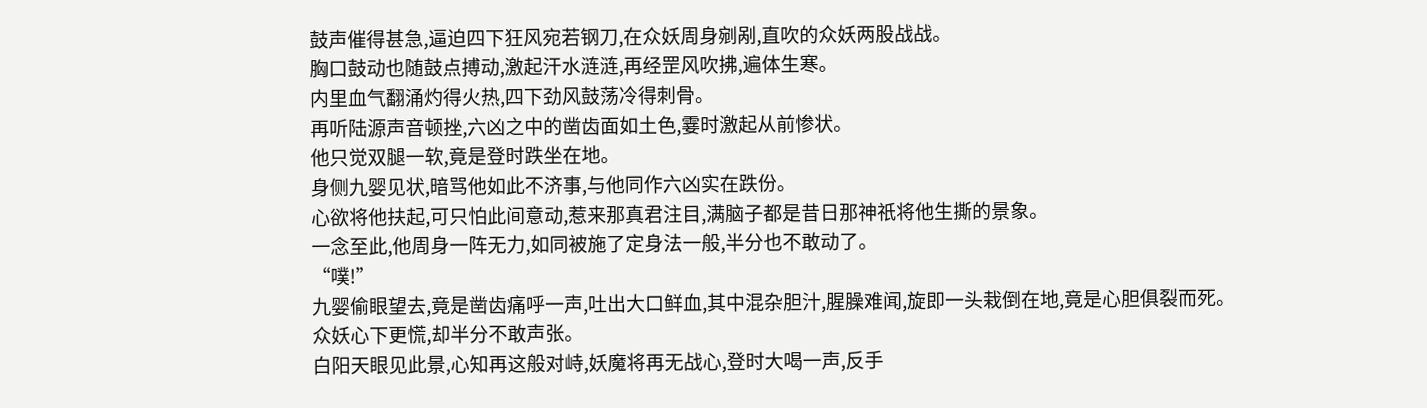鼓声催得甚急,逼迫四下狂风宛若钢刀,在众妖周身剜剐,直吹的众妖两股战战。
胸口鼓动也随鼓点搏动,激起汗水涟涟,再经罡风吹拂,遍体生寒。
内里血气翻涌灼得火热,四下劲风鼓荡冷得刺骨。
再听陆源声音顿挫,六凶之中的凿齿面如土色,霎时激起从前惨状。
他只觉双腿一软,竟是登时跌坐在地。
身侧九婴见状,暗骂他如此不济事,与他同作六凶实在跌份。
心欲将他扶起,可只怕此间意动,惹来那真君注目,满脑子都是昔日那神祇将他生撕的景象。
一念至此,他周身一阵无力,如同被施了定身法一般,半分也不敢动了。
“噗!”
九婴偷眼望去,竟是凿齿痛呼一声,吐出大口鲜血,其中混杂胆汁,腥臊难闻,旋即一头栽倒在地,竟是心胆俱裂而死。
众妖心下更慌,却半分不敢声张。
白阳天眼见此景,心知再这般对峙,妖魔将再无战心,登时大喝一声,反手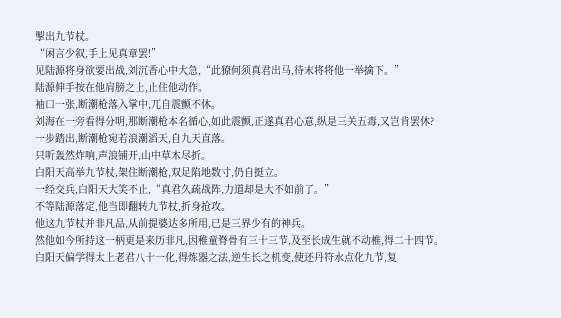掣出九节杖。
“闲言少叙,手上见真章罢!”
见陆源将身欲要出战,刘沉香心中大急,“此獠何须真君出马,待末将将他一举擒下。”
陆源伸手按在他肩膀之上,止住他动作。
袖口一张,断潮枪落入掌中,兀自震颤不休。
刘海在一旁看得分明,那断潮枪本名循心,如此震颤,正遂真君心意,纵是三关五毒,又岂肯罢休?
一步踏出,断潮枪宛若浪潮滔天,自九天直落。
只听轰然炸响,声浪铺开,山中草木尽折。
白阳天高举九节杖,架住断潮枪,双足陷地数寸,仍自挺立。
一经交兵,白阳天大笑不止,“真君久疏战阵,力道却是大不如前了。”
不等陆源落定,他当即翻转九节杖,折身抢攻。
他这九节杖并非凡品,从前提婆达多所用,已是三界少有的神兵。
然他如今所持这一柄更是来历非凡,因稚童脊骨有三十三节,及至长成生就不动椎,得二十四节。
白阳天偏学得太上老君八十一化,得炼器之法,逆生长之机变,使还丹符水点化九节,复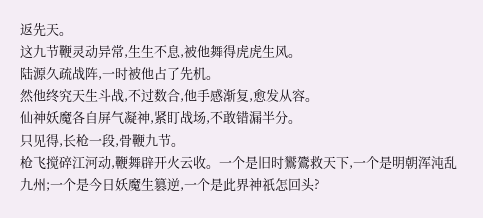返先天。
这九节鞭灵动异常,生生不息,被他舞得虎虎生风。
陆源久疏战阵,一时被他占了先机。
然他终究天生斗战,不过数合,他手感渐复,愈发从容。
仙神妖魔各自屏气凝神,紧盯战场,不敢错漏半分。
只见得,长枪一段,骨鞭九节。
枪飞搅碎江河动,鞭舞辟开火云收。一个是旧时鸑鷟救天下,一个是明朝浑沌乱九州;一个是今日妖魔生篡逆,一个是此界神祇怎回头?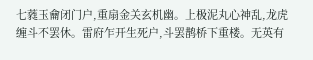七蕤玉龠闭门户,重扇金关玄机幽。上极泥丸心神乱,龙虎缠斗不罢休。雷府乍开生死户,斗罢鹊桥下重楼。无英有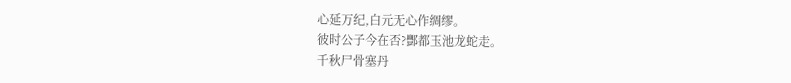心延万纪,白元无心作绸缪。
彼时公子今在否?酆都玉池龙蛇走。
千秋尸骨塞丹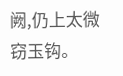阙,仍上太微窃玉钩。